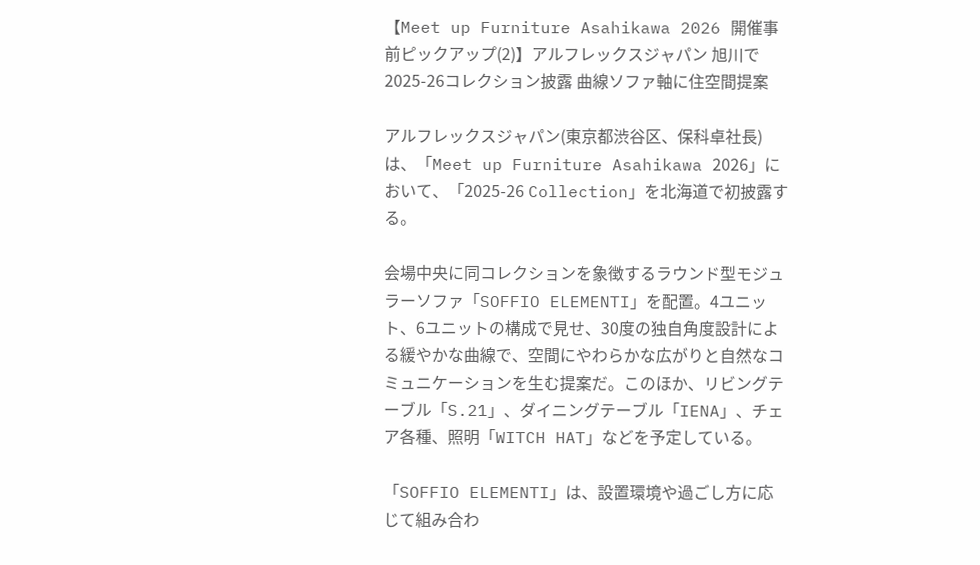【Meet up Furniture Asahikawa 2026 開催事前ピックアップ(2)】アルフレックスジャパン 旭川で2025-26コレクション披露 曲線ソファ軸に住空間提案

アルフレックスジャパン(東京都渋谷区、保科卓社長)は、「Meet up Furniture Asahikawa 2026」において、「2025-26 Collection」を北海道で初披露する。

会場中央に同コレクションを象徴するラウンド型モジュラーソファ「SOFFIO ELEMENTI」を配置。4ユニット、6ユニットの構成で見せ、30度の独自角度設計による緩やかな曲線で、空間にやわらかな広がりと自然なコミュニケーションを生む提案だ。このほか、リビングテーブル「S.21」、ダイニングテーブル「IENA」、チェア各種、照明「WITCH HAT」などを予定している。

「SOFFIO ELEMENTI」は、設置環境や過ごし方に応じて組み合わ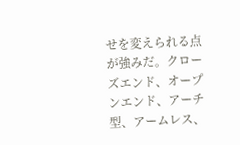せを変えられる点が強みだ。クローズエンド、オープンエンド、アーチ型、アームレス、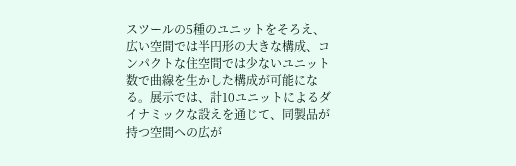スツールの5種のユニットをそろえ、広い空間では半円形の大きな構成、コンパクトな住空間では少ないユニット数で曲線を生かした構成が可能になる。展示では、計10ユニットによるダイナミックな設えを通じて、同製品が持つ空間への広が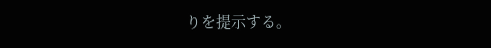りを提示する。